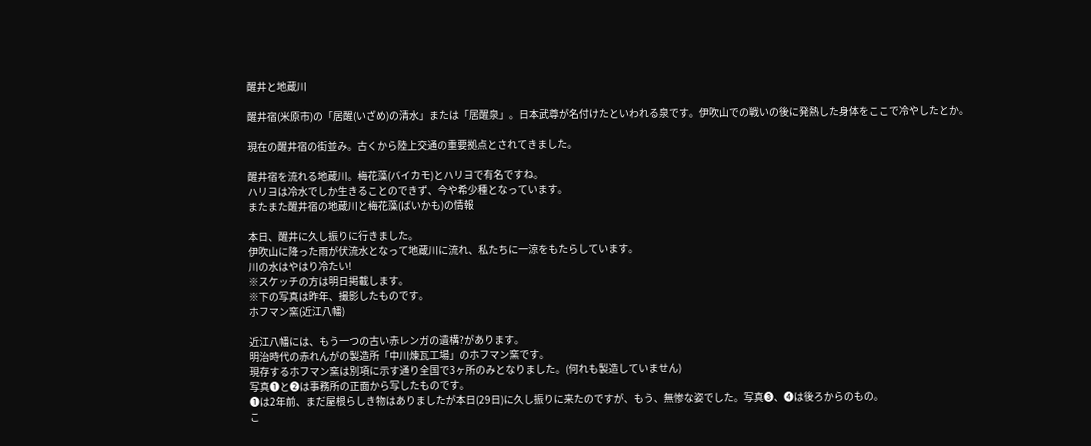醒井と地蔵川

醒井宿(米原市)の「居醒(いざめ)の清水」または「居醒泉」。日本武尊が名付けたといわれる泉です。伊吹山での戦いの後に発熱した身体をここで冷やしたとか。

現在の醒井宿の街並み。古くから陸上交通の重要拠点とされてきました。

醒井宿を流れる地蔵川。梅花藻(バイカモ)とハリヨで有名ですね。
ハリヨは冷水でしか生きることのできず、今や希少種となっています。
またまた醒井宿の地蔵川と梅花藻(ばいかも)の情報

本日、醒井に久し振りに行きました。
伊吹山に降った雨が伏流水となって地蔵川に流れ、私たちに一涼をもたらしています。
川の水はやはり冷たい!
※スケッチの方は明日掲載します。
※下の写真は昨年、撮影したものです。
ホフマン窯(近江八幡)

近江八幡には、もう一つの古い赤レンガの遺構?があります。
明治時代の赤れんがの製造所「中川煉瓦工場」のホフマン窯です。
現存するホフマン窯は別項に示す通り全国で3ヶ所のみとなりました。(何れも製造していません)
写真❶と❷は事務所の正面から写したものです。
❶は2年前、まだ屋根らしき物はありましたが本日(29日)に久し振りに来たのですが、もう、無惨な姿でした。写真❸、❹は後ろからのもの。
こ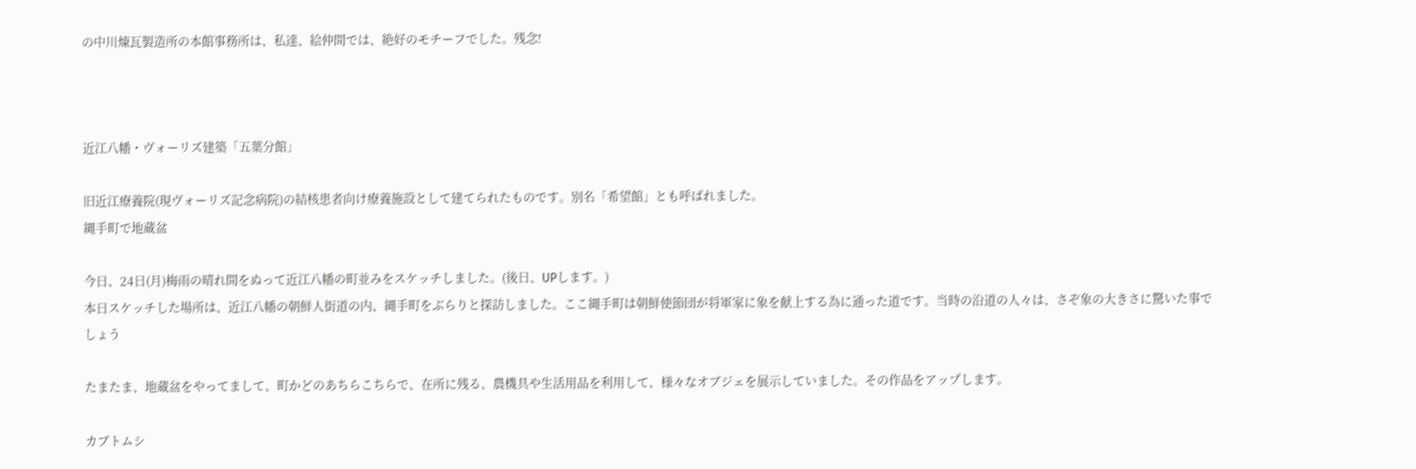の中川煉瓦製造所の本館事務所は、私達、絵仲間では、絶好のモチーフでした。残念!



近江八幡・ヴォーリズ建築「五葉分館」

旧近江療養院(現ヴォーリズ記念病院)の結核患者向け療養施設として建てられたものです。別名「希望館」とも呼ばれました。
縄手町で地蔵盆

今日、24日(月)梅雨の晴れ間をぬって近江八幡の町並みをスケッチしました。(後日、UPします。)
本日スケッチした場所は、近江八幡の朝鮮人街道の内、縄手町をぶらりと探訪しました。ここ縄手町は朝鮮使節団が将軍家に象を献上する為に通った道です。当時の沿道の人々は、さぞ象の大きさに驚いた事でしょう

たまたま、地蔵盆をやってまして、町かどのあちらこちらで、在所に残る、農機具や生活用品を利用して、様々なオブジェを展示していました。その作品をアップします。

カブトムシ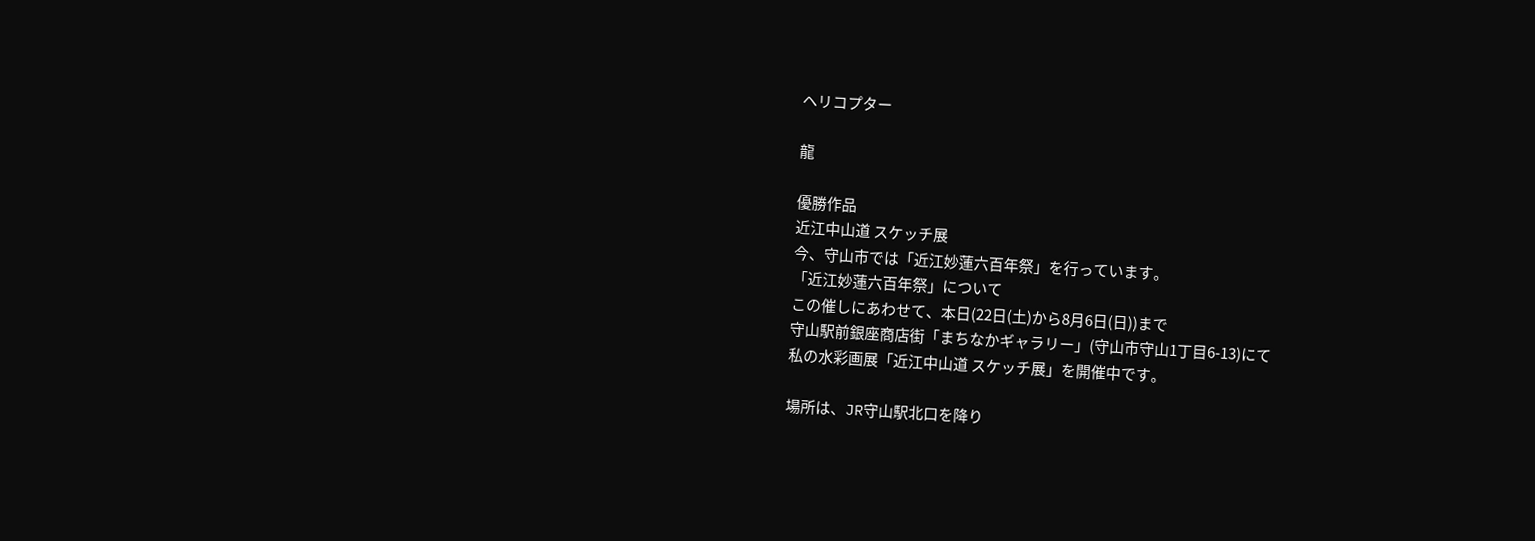ヘリコプター

龍

優勝作品
近江中山道 スケッチ展
今、守山市では「近江妙蓮六百年祭」を行っています。
「近江妙蓮六百年祭」について
この催しにあわせて、本日(22日(土)から8月6日(日))まで
守山駅前銀座商店街「まちなかギャラリー」(守山市守山1丁目6-13)にて
私の水彩画展「近江中山道 スケッチ展」を開催中です。

場所は、JR守山駅北口を降り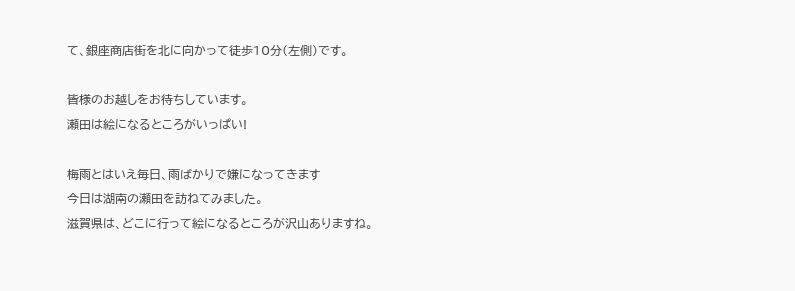て、銀座商店街を北に向かって徒歩10分(左側)です。

皆様のお越しをお待ちしています。
瀬田は絵になるところがいっぱい!

梅雨とはいえ毎日、雨ばかりで嫌になってきます
今日は湖南の瀬田を訪ねてみました。
滋賀県は、どこに行って絵になるところが沢山ありますね。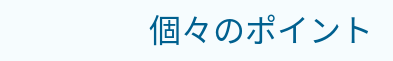個々のポイント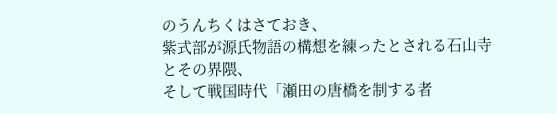のうんちくはさておき、
紫式部が源氏物語の構想を練ったとされる石山寺とその界隈、
そして戦国時代「瀬田の唐橋を制する者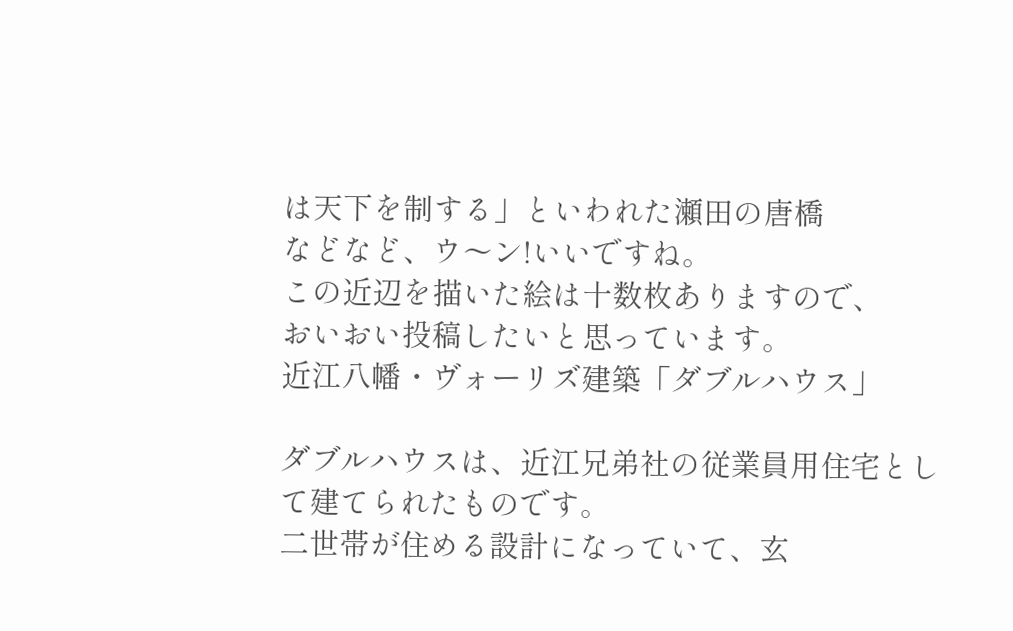は天下を制する」といわれた瀬田の唐橋
などなど、ウ〜ン!いいですね。
この近辺を描いた絵は十数枚ありますので、
おいおい投稿したいと思っています。
近江八幡・ヴォーリズ建築「ダブルハウス」

ダブルハウスは、近江兄弟社の従業員用住宅として建てられたものです。
二世帯が住める設計になっていて、玄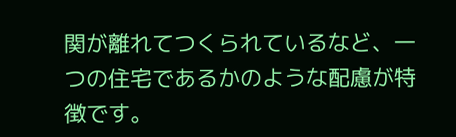関が離れてつくられているなど、一つの住宅であるかのような配慮が特徴です。